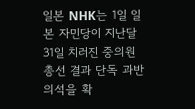일본 NHK는 1일 일본 자민당이 지난달 31일 치러진 중의원 총선 결과 단독 과반 의석을 확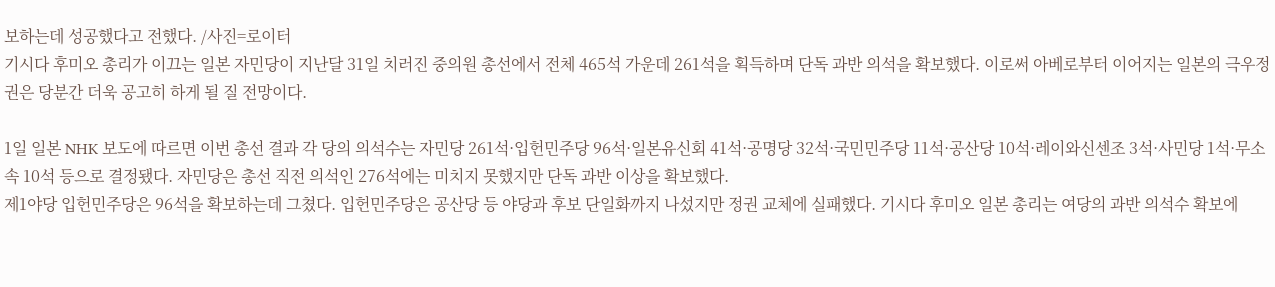보하는데 성공했다고 전했다. /사진=로이터
기시다 후미오 총리가 이끄는 일본 자민당이 지난달 31일 치러진 중의원 총선에서 전체 465석 가운데 261석을 획득하며 단독 과반 의석을 확보했다. 이로써 아베로부터 이어지는 일본의 극우정권은 당분간 더욱 공고히 하게 될 질 전망이다.

1일 일본 NHK 보도에 따르면 이번 총선 결과 각 당의 의석수는 자민당 261석·입헌민주당 96석·일본유신회 41석·공명당 32석·국민민주당 11석·공산당 10석·레이와신센조 3석·사민당 1석·무소속 10석 등으로 결정됐다. 자민당은 총선 직전 의석인 276석에는 미치지 못했지만 단독 과반 이상을 확보했다.
제1야당 입헌민주당은 96석을 확보하는데 그쳤다. 입헌민주당은 공산당 등 야당과 후보 단일화까지 나섰지만 정권 교체에 실패했다. 기시다 후미오 일본 총리는 여당의 과반 의석수 확보에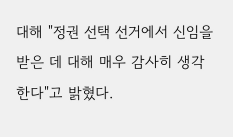대해 "정권 선택 선거에서 신임을 받은 데 대해 매우 감사히 생각한다"고 밝혔다.